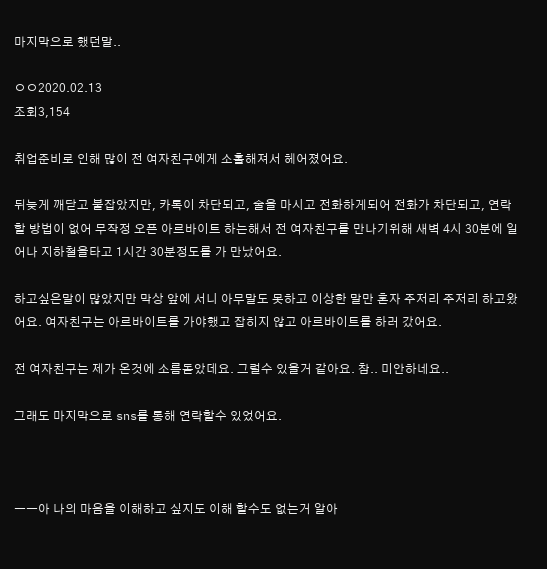마지막으로 했던말..

ㅇㅇ2020.02.13
조회3,154

취업준비로 인해 많이 전 여자친구에게 소홀해져서 헤어졌어요.

뒤늦게 깨닫고 붙잡았지만, 카톡이 차단되고, 술을 마시고 전화하게되어 전화가 차단되고, 연락할 방법이 없어 무작정 오픈 아르바이트 하는해서 전 여자친구를 만나기위해 새벽 4시 30분에 일어나 지하철을타고 1시간 30분정도를 가 만났어요.

하고싶은말이 많았지만 막상 앞에 서니 아무말도 못하고 이상한 말만 혼자 주저리 주저리 하고왔어요. 여자친구는 아르바이트를 가야했고 잡히지 않고 아르바이트를 하러 갔어요.

전 여자친구는 제가 온것에 소름돋았데요. 그럴수 있을거 같아요. 참.. 미안하네요..

그래도 마지막으로 sns를 통해 연락할수 있었어요.



ㅡㅡ아 나의 마음을 이해하고 싶지도 이해 할수도 없는거 알아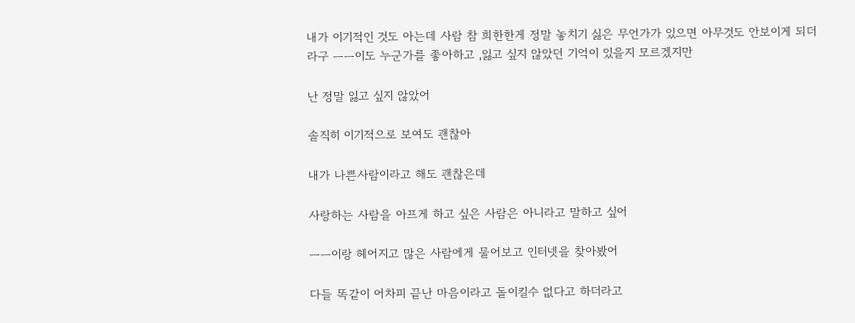내가 이기적인 것도 아는데 사람 참 희한한게 정말 놓치기 싫은 무언가가 있으면 아무것도 안보이게 되더라구 ㅡㅡ이도 누군가를 좋아하고 ,잃고 싶지 않았던 기억이 있을지 모르겠지만

난 정말 잃고 싶지 않았어

솔직히 이기적으로 보여도 괜찮아

내가 나쁜사람이라고 해도 괜찮은데

사랑하는 사람을 아프게 하고 싶은 사람은 아니라고 말하고 싶어

ㅡㅡ이랑 헤어지고 많은 사람에게 물어보고 인터넷을 찾아봤어

다들 똑같이 어차피 끝난 마음이라고 돌이킬수 없다고 하더라고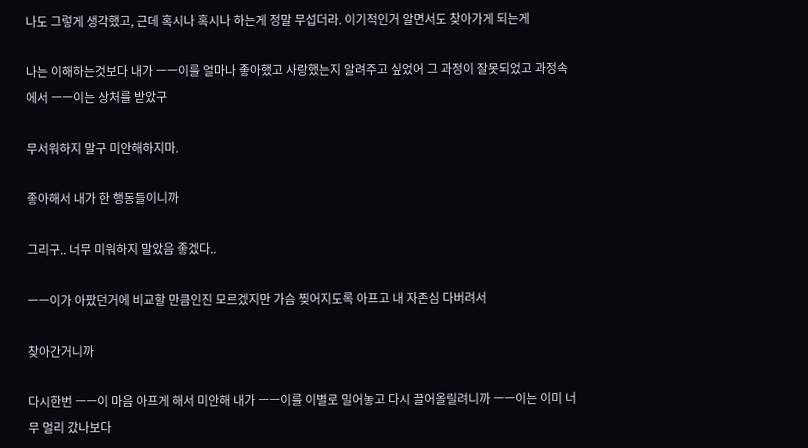나도 그렇게 생각했고, 근데 혹시나 혹시나 하는게 정말 무섭더라. 이기적인거 알면서도 찾아가게 되는게

나는 이해하는것보다 내가 ㅡㅡ이를 얼마나 좋아했고 사랑했는지 알려주고 싶었어 그 과정이 잘못되었고 과정속에서 ㅡㅡ이는 상처를 받았구

무서워하지 말구 미안해하지마.

좋아해서 내가 한 행동들이니까

그리구.. 너무 미워하지 말았음 좋겠다..

ㅡㅡ이가 아팠던거에 비교할 만큼인진 모르겠지만 가슴 찢어지도록 아프고 내 자존심 다버려서

찾아간거니까

다시한번 ㅡㅡ이 마음 아프게 해서 미안해 내가 ㅡㅡ이를 이별로 밀어놓고 다시 끌어올릴려니까 ㅡㅡ이는 이미 너무 멀리 갔나보다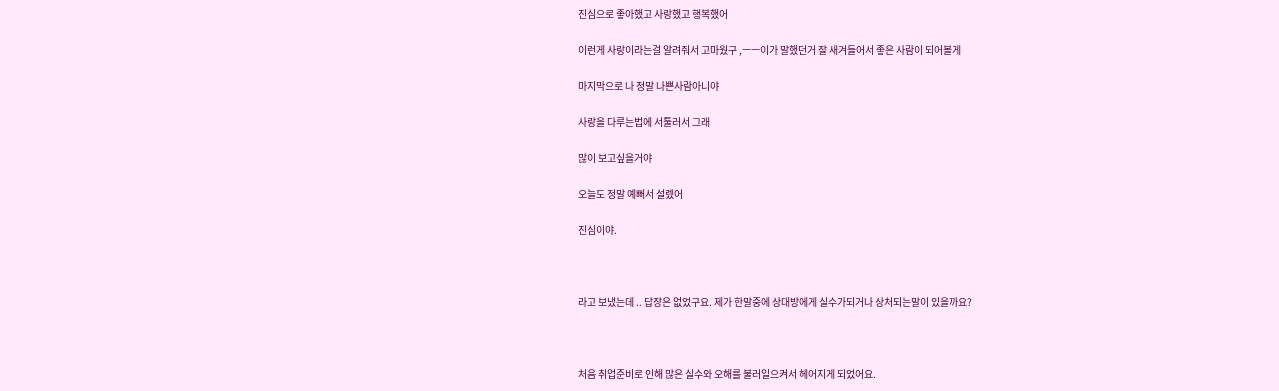진심으로 좋아했고 사랑했고 행복했어

이런게 사랑이라는걸 알려줘서 고마웠구 ,ㅡㅡ이가 말했던거 잘 새겨들어서 좋은 사람이 되어볼게

마지막으로 나 정말 나쁜사람아니야

사랑을 다루는법에 서툴러서 그래

많이 보고싶을거야

오늘도 정말 예뻐서 설렜어

진심이야.



라고 보냈는데 .. 답장은 없었구요. 제가 한말중에 상대방에게 실수가되거나 상처되는말이 있을까요?



처음 취업준비로 인해 많은 실수와 오해를 불러일으켜서 헤어지게 되었어요.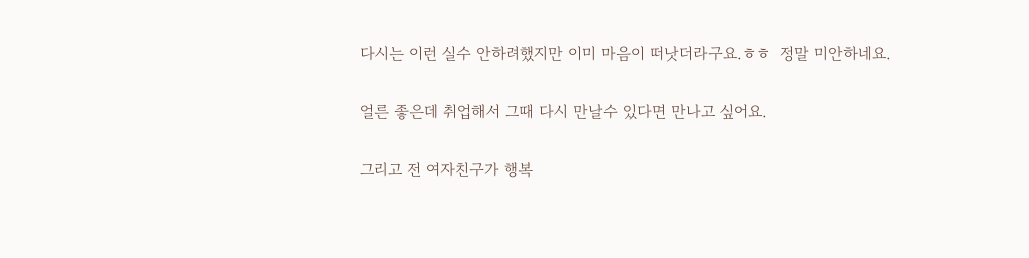다시는 이런 실수 안하려했지만 이미 마음이 떠낫더라구요.ㅎㅎ  정말 미안하네요.

얼른 좋은데 취업해서 그때 다시 만날수 있다면 만나고 싶어요.

그리고 전 여자친구가 행복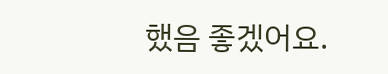했음 좋겠어요.